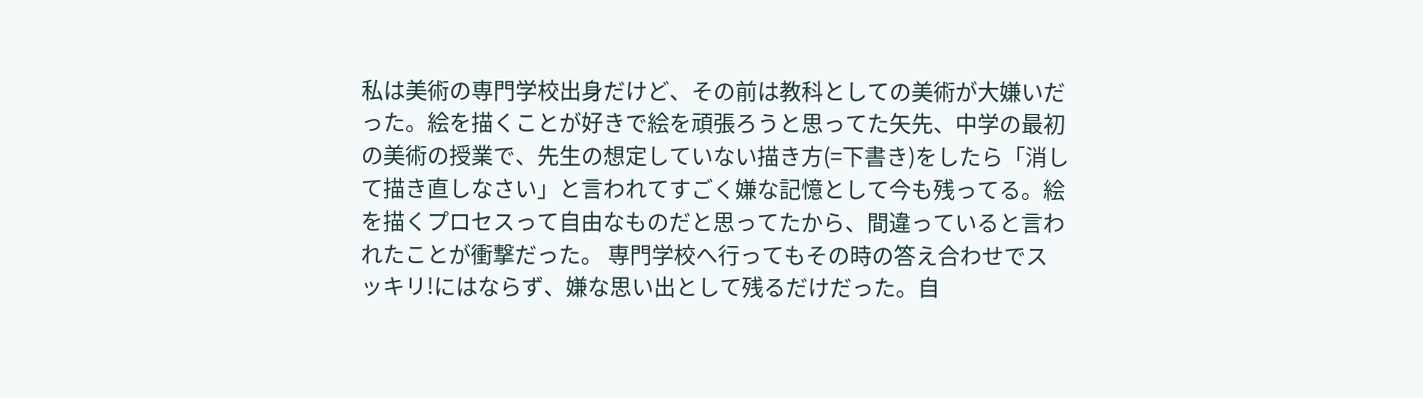私は美術の専門学校出身だけど、その前は教科としての美術が大嫌いだった。絵を描くことが好きで絵を頑張ろうと思ってた矢先、中学の最初の美術の授業で、先生の想定していない描き方(=下書き)をしたら「消して描き直しなさい」と言われてすごく嫌な記憶として今も残ってる。絵を描くプロセスって自由なものだと思ってたから、間違っていると言われたことが衝撃だった。 専門学校へ行ってもその時の答え合わせでスッキリ!にはならず、嫌な思い出として残るだけだった。自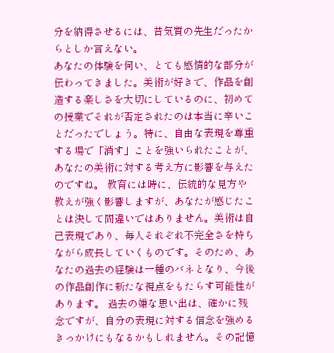分を納得させるには、昔気質の先生だったからとしか言えない。
あなたの体験を伺い、とても感情的な部分が伝わってきました。美術が好きで、作品を創造する楽しさを大切にしているのに、初めての授業でそれが否定されたのは本当に辛いことだったでしょう。特に、自由な表現を尊重する場で「消す」ことを強いられたことが、あなたの美術に対する考え方に影響を与えたのですね。 教育には時に、伝統的な見方や教えが強く影響しますが、あなたが感じたことは決して間違いではありません。美術は自己表現であり、毎人それぞれ不完全さを持ちながら成長していくものです。そのため、あなたの過去の経験は一種のバネとなり、今後の作品創作に新たな視点をもたらす可能性があります。 過去の嫌な思い出は、確かに残念ですが、自分の表現に対する信念を強めるきっかけにもなるかもしれません。その記憶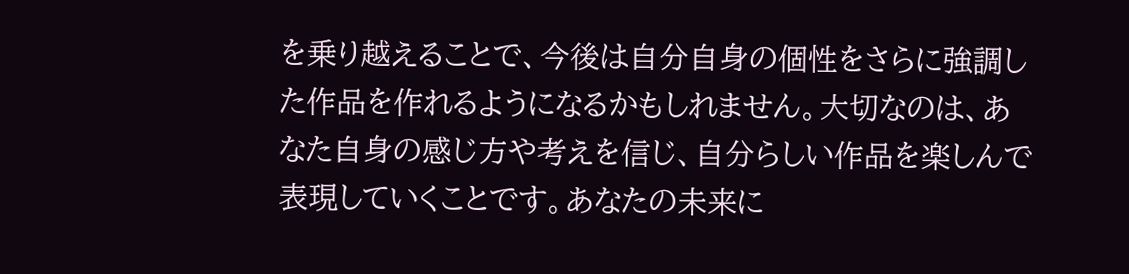を乗り越えることで、今後は自分自身の個性をさらに強調した作品を作れるようになるかもしれません。大切なのは、あなた自身の感じ方や考えを信じ、自分らしい作品を楽しんで表現していくことです。あなたの未来に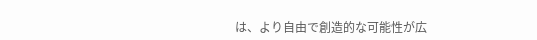は、より自由で創造的な可能性が広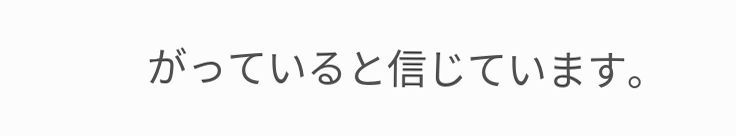がっていると信じています。